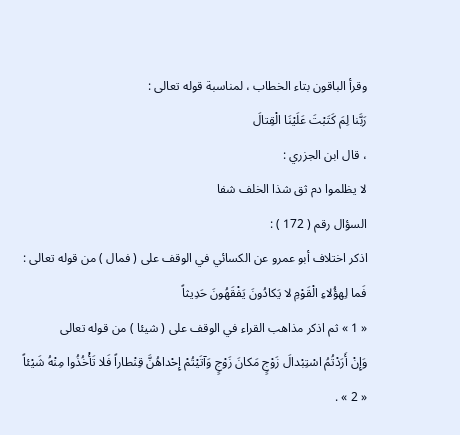وقرأ الباقون بتاء الخطاب ، لمناسبة قوله تعالى :
رَبَّنا لِمَ كَتَبْتَ عَلَيْنَا الْقِتالَ
، قال ابن الجزري :
لا يظلموا دم ثق شذا الخلف شفا
السؤال رقم ( 172 ) :
اذكر اختلاف أبو عمرو عن الكسائي في الوقف على ( فمال ) من قوله تعالى :
فَما لِهؤُلاءِ الْقَوْمِ لا يَكادُونَ يَفْقَهُونَ حَدِيثاً
« 1 » ثم اذكر مذاهب القراء في الوقف على ( شيئا ) من قوله تعالى
وَإِنْ أَرَدْتُمُ اسْتِبْدالَ زَوْجٍ مَكانَ زَوْجٍ وَآتَيْتُمْ إِحْداهُنَّ قِنْطاراً فَلا تَأْخُذُوا مِنْهُ شَيْئاً
« 2 » .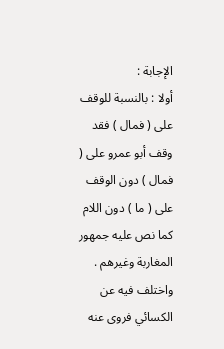الإجابة :
أولا : بالنسبة للوقف على ( فمال ) فقد وقف أبو عمرو على ( فمال ) دون الوقف على ( ما ) دون اللام كما نص عليه جمهور المغاربة وغيرهم .
واختلف فيه عن الكسائي فروى عنه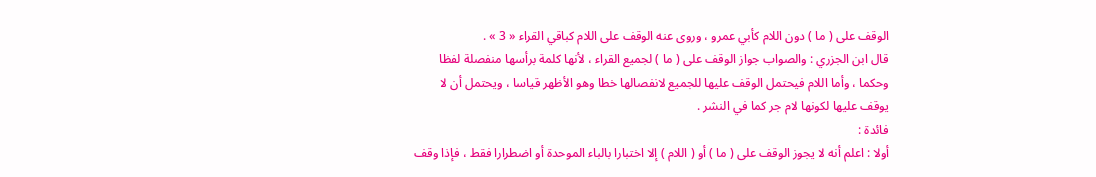الوقف على ( ما ) دون اللام كأبي عمرو ، وروى عنه الوقف على اللام كباقي القراء « 3 » .
قال ابن الجزري : والصواب جواز الوقف على ( ما ) لجميع القراء ، لأنها كلمة برأسها منفصلة لفظا وحكما ، وأما اللام فيحتمل الوقف عليها للجميع لانفصالها خطا وهو الأظهر قياسا ، ويحتمل أن لا يوقف عليها لكونها لام جر كما في النشر .
فائدة :
أولا : اعلم أنه لا يجوز الوقف على ( ما ) أو ( اللام ) إلا اختبارا بالباء الموحدة أو اضطرارا فقط ، فإذا وقف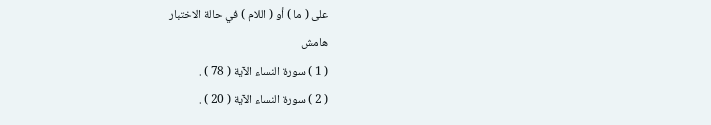على ( ما ) أو ( اللام ) في حالة الاختبار
هامش
( 1 ) سورة النساء الآية ( 78 ) .
( 2 ) سورة النساء الآية ( 20 ) .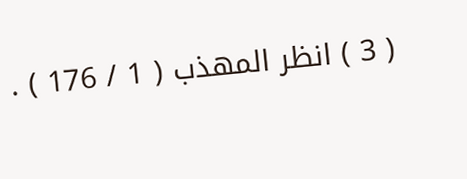( 3 ) انظر المهذب ( 1 / 176 ) .